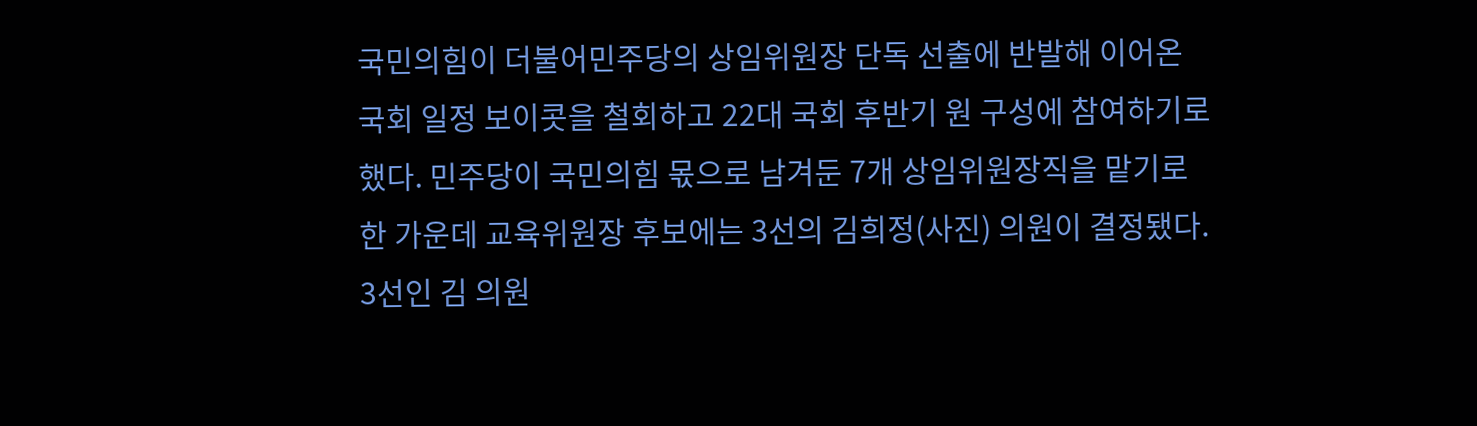국민의힘이 더불어민주당의 상임위원장 단독 선출에 반발해 이어온 국회 일정 보이콧을 철회하고 22대 국회 후반기 원 구성에 참여하기로 했다. 민주당이 국민의힘 몫으로 남겨둔 7개 상임위원장직을 맡기로 한 가운데 교육위원장 후보에는 3선의 김희정(사진) 의원이 결정됐다.
3선인 김 의원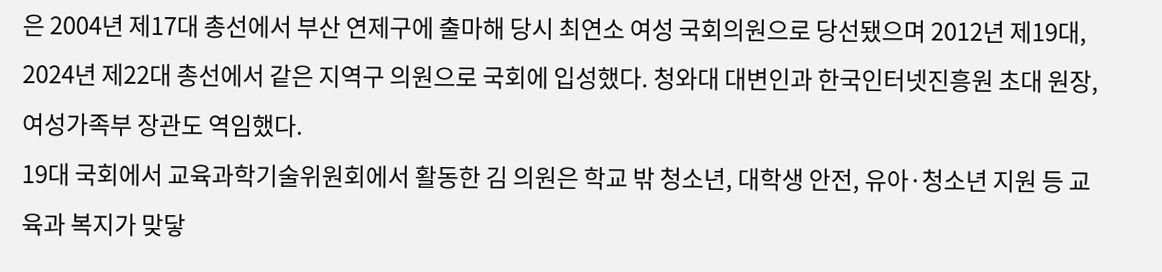은 2004년 제17대 총선에서 부산 연제구에 출마해 당시 최연소 여성 국회의원으로 당선됐으며 2012년 제19대, 2024년 제22대 총선에서 같은 지역구 의원으로 국회에 입성했다. 청와대 대변인과 한국인터넷진흥원 초대 원장, 여성가족부 장관도 역임했다.
19대 국회에서 교육과학기술위원회에서 활동한 김 의원은 학교 밖 청소년, 대학생 안전, 유아·청소년 지원 등 교육과 복지가 맞닿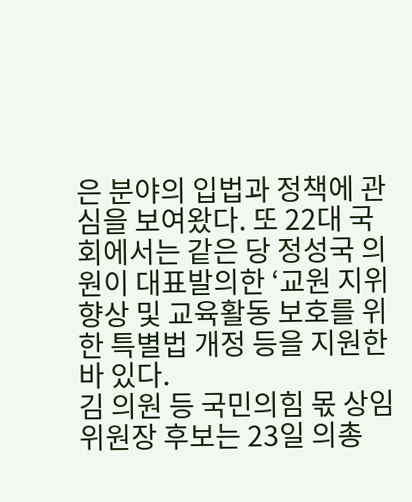은 분야의 입법과 정책에 관심을 보여왔다. 또 22대 국회에서는 같은 당 정성국 의원이 대표발의한 ‘교원 지위 향상 및 교육활동 보호를 위한 특별법 개정 등을 지원한 바 있다.
김 의원 등 국민의힘 몫 상임위원장 후보는 23일 의총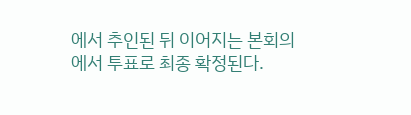에서 추인된 뒤 이어지는 본회의에서 투표로 최종 확정된다.